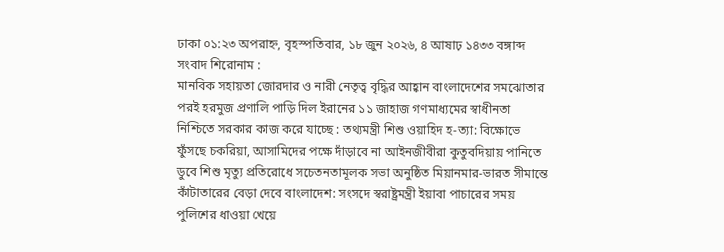ঢাকা ০১:২৩ অপরাহ্ন, বৃহস্পতিবার, ১৮ জুন ২০২৬, ৪ আষাঢ় ১৪৩৩ বঙ্গাব্দ
সংবাদ শিরোনাম :
মানবিক সহায়তা জোরদার ও নারী নেতৃত্ব বৃদ্ধির আহ্বান বাংলাদেশের সমঝোতার পরই হরমুজ প্রণালি পাড়ি দিল ইরানের ১১ জাহাজ গণমাধ্যমের স্বাধীনতা নিশ্চিতে সরকার কাজ করে যাচ্ছে : তথ্যমন্ত্রী শিশু ওয়াহিদ হ-ত্যা: বিক্ষোভে ফুঁসছে চকরিয়া, আসামিদের পক্ষে দাঁড়াবে না আইনজীবীরা কুতুবদিয়ায় পানিতে ডুবে শিশু মৃত্যু প্রতিরোধে সচেতনতামূলক সভা অনুষ্ঠিত মিয়ানমার-ভারত সীমান্তে কাঁটাতারের বেড়া দেবে বাংলাদেশ: সংসদে স্বরাষ্ট্রমন্ত্রী ইয়াবা পাচারের সময় পুলিশের ধাওয়া খেয়ে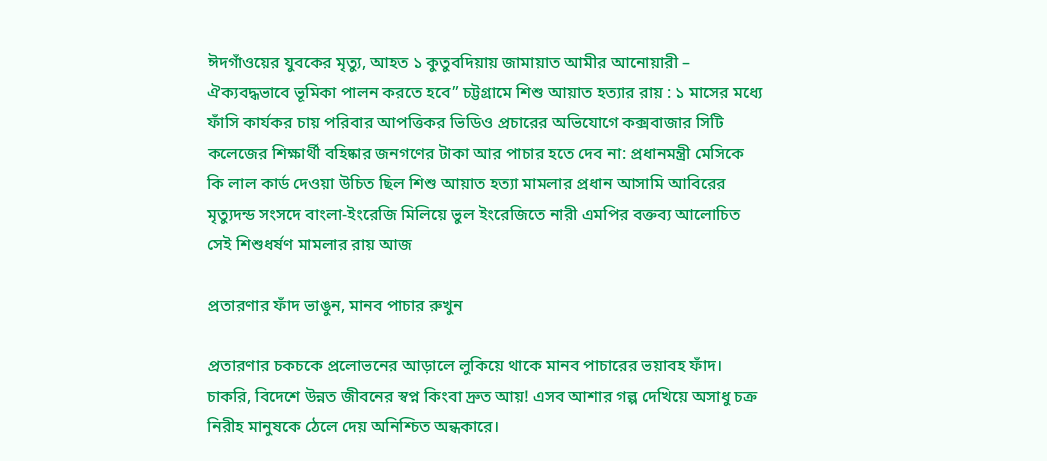ঈদগাঁওয়ের যুবকের মৃত্যু, আহত ১ কুতুবদিয়ায় জামায়াত আমীর আনোয়ারী – ঐক্যবদ্ধভাবে ভূমিকা পালন করতে হবে” চট্টগ্রামে শিশু আয়াত হত্যার রায় : ১ মাসের মধ্যে ফাঁসি কার্যকর চায় পরিবার আপত্তিকর ভিডিও প্রচারের অভিযোগে কক্সবাজার সিটি কলেজের শিক্ষার্থী বহিষ্কার জনগণের টাকা আর পাচার হতে দেব না: প্রধানমন্ত্রী মেসিকে কি লাল কার্ড দেওয়া উচিত ছিল শিশু আয়াত হত্যা মামলার প্রধান আসামি আবিরের মৃত্যুদন্ড সংসদে বাংলা-ইংরেজি মিলিয়ে ভুল ইংরেজিতে নারী এমপির বক্তব্য আলোচিত সেই শিশুধর্ষণ মামলার রায় আজ

প্রতারণার ফাঁদ ভাঙুন, মানব পাচার রুখুন

প্রতারণার চকচকে প্রলোভনের আড়ালে লুকিয়ে থাকে মানব পাচারের ভয়াবহ ফাঁদ। চাকরি, বিদেশে উন্নত জীবনের স্বপ্ন কিংবা দ্রুত আয়! এসব আশার গল্প দেখিয়ে অসাধু চক্র নিরীহ মানুষকে ঠেলে দেয় অনিশ্চিত অন্ধকারে।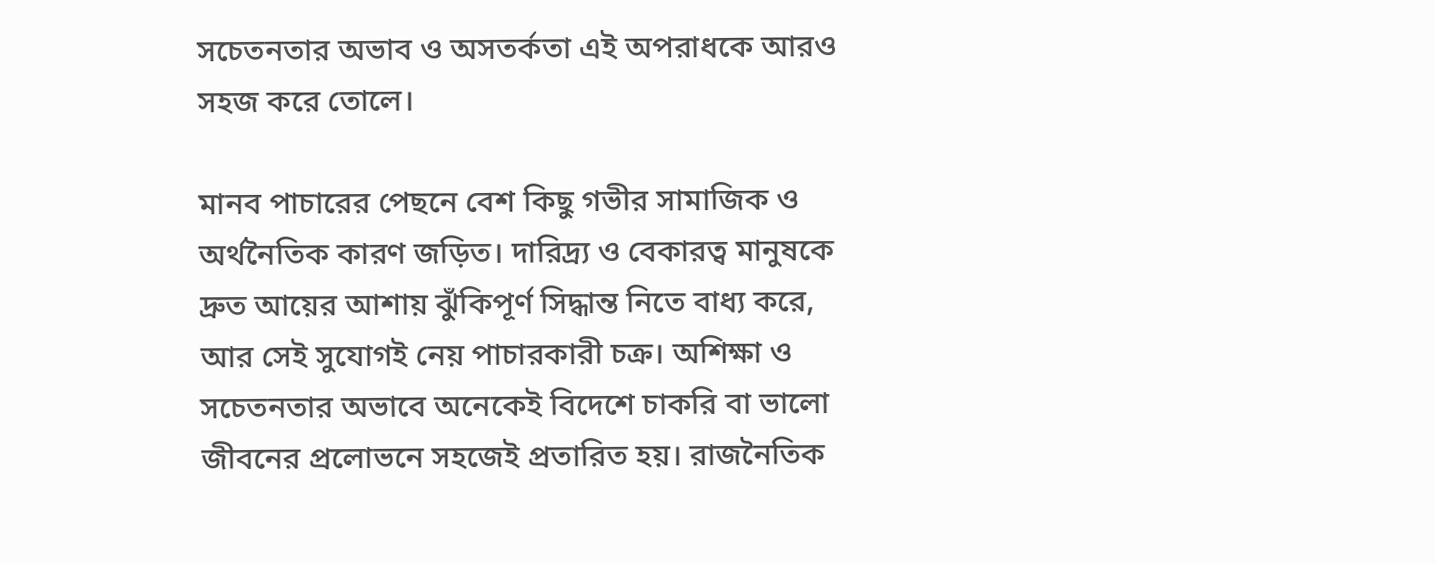সচেতনতার অভাব ও অসতর্কতা এই অপরাধকে আরও সহজ করে তোলে।

মানব পাচারের পেছনে বেশ কিছু গভীর সামাজিক ও অর্থনৈতিক কারণ জড়িত। দারিদ্র্য ও বেকারত্ব মানুষকে দ্রুত আয়ের আশায় ঝুঁকিপূর্ণ সিদ্ধান্ত নিতে বাধ্য করে, আর সেই সুযোগই নেয় পাচারকারী চক্র। অশিক্ষা ও সচেতনতার অভাবে অনেকেই বিদেশে চাকরি বা ভালো জীবনের প্রলোভনে সহজেই প্রতারিত হয়। রাজনৈতিক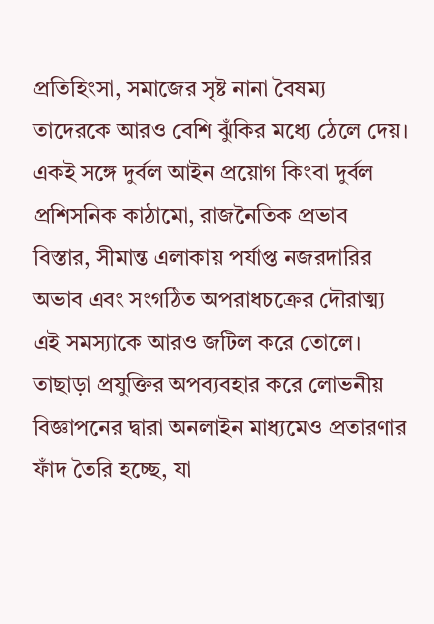প্রতিহিংসা, সমাজের সৃষ্ট নানা বৈষম্য তাদেরকে আরও বেশি ঝুঁকির মধ্যে ঠেলে দেয়। একই সঙ্গে দুর্বল আইন প্রয়োগ কিংবা দুর্বল প্রশিসনিক কাঠামো, রাজনৈতিক প্রভাব বিস্তার, সীমান্ত এলাকায় পর্যাপ্ত নজরদারির অভাব এবং সংগঠিত অপরাধচক্রের দৌরাত্ম্য এই সমস্যাকে আরও জটিল করে তোলে। তাছাড়া প্রযুক্তির অপব্যবহার করে লোভনীয় বিজ্ঞাপনের দ্বারা অনলাইন মাধ্যমেও প্রতারণার ফাঁদ তৈরি হচ্ছে, যা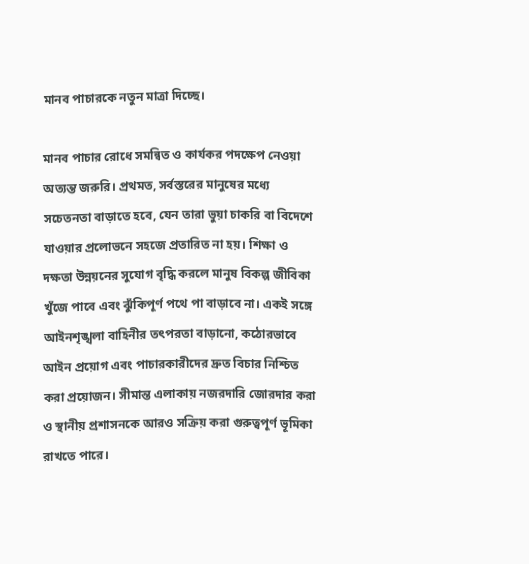মানব পাচারকে নতুন মাত্রা দিচ্ছে।

মানব পাচার রোধে সমন্বিত ও কার্যকর পদক্ষেপ নেওয়া অত্যন্ত জরুরি। প্রথমত, সর্বস্তরের মানুষের মধ্যে সচেতনতা বাড়াতে হবে, যেন তারা ভুয়া চাকরি বা বিদেশে যাওয়ার প্রলোভনে সহজে প্রতারিত না হয়। শিক্ষা ও দক্ষতা উন্নয়নের সুযোগ বৃদ্ধি করলে মানুষ বিকল্প জীবিকা খুঁজে পাবে এবং ঝুঁকিপূর্ণ পথে পা বাড়াবে না। একই সঙ্গে আইনশৃঙ্খলা বাহিনীর তৎপরতা বাড়ানো, কঠোরভাবে আইন প্রয়োগ এবং পাচারকারীদের দ্রুত বিচার নিশ্চিত করা প্রয়োজন। সীমান্ত এলাকায় নজরদারি জোরদার করা ও স্থানীয় প্রশাসনকে আরও সক্রিয় করা গুরুত্বপূর্ণ ভূমিকা রাখতে পারে।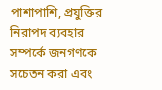পাশাপাশি, প্রযুক্তির নিরাপদ ব্যবহার সম্পর্কে জনগণকে সচেতন করা এবং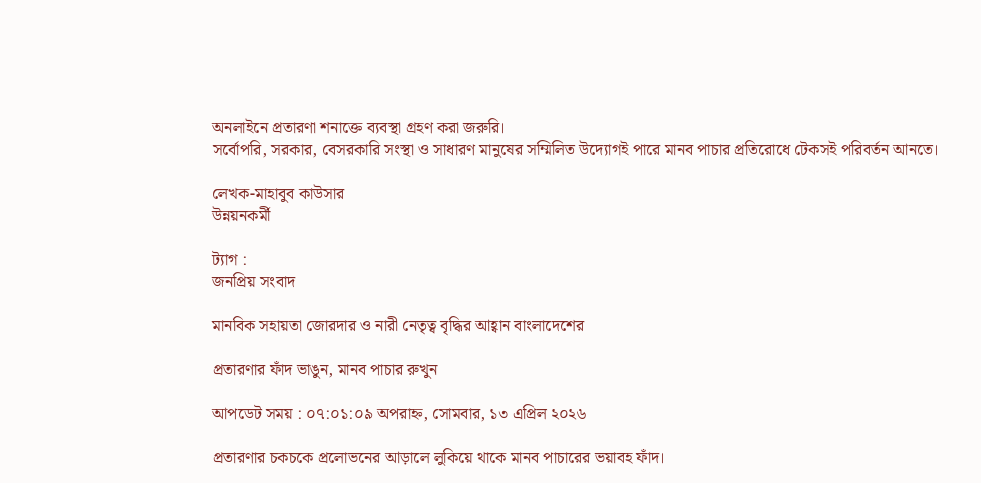অনলাইনে প্রতারণা শনাক্তে ব্যবস্থা গ্রহণ করা জরুরি।
সর্বোপরি, সরকার, বেসরকারি সংস্থা ও সাধারণ মানুষের সম্মিলিত উদ্যোগই পারে মানব পাচার প্রতিরোধে টেকসই পরিবর্তন আনতে।

লেখক-মাহাবুব কাউসার
উন্নয়নকর্মী

ট্যাগ :
জনপ্রিয় সংবাদ

মানবিক সহায়তা জোরদার ও নারী নেতৃত্ব বৃদ্ধির আহ্বান বাংলাদেশের

প্রতারণার ফাঁদ ভাঙুন, মানব পাচার রুখুন

আপডেট সময় : ০৭:০১:০৯ অপরাহ্ন, সোমবার, ১৩ এপ্রিল ২০২৬

প্রতারণার চকচকে প্রলোভনের আড়ালে লুকিয়ে থাকে মানব পাচারের ভয়াবহ ফাঁদ।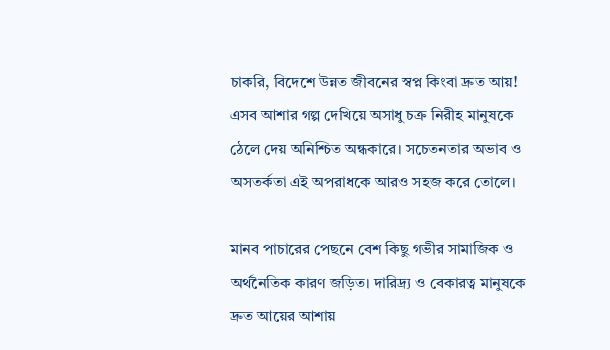চাকরি, বিদেশে উন্নত জীবনের স্বপ্ন কিংবা দ্রুত আয়! এসব আশার গল্প দেখিয়ে অসাধু চক্র নিরীহ মানুষকে ঠেলে দেয় অনিশ্চিত অন্ধকারে। সচেতনতার অভাব ও অসতর্কতা এই অপরাধকে আরও সহজ করে তোলে।

মানব পাচারের পেছনে বেশ কিছু গভীর সামাজিক ও অর্থনৈতিক কারণ জড়িত। দারিদ্র্য ও বেকারত্ব মানুষকে দ্রুত আয়ের আশায়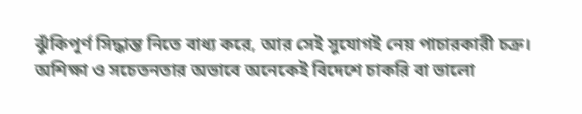ঝুঁকিপূর্ণ সিদ্ধান্ত নিতে বাধ্য করে, আর সেই সুযোগই নেয় পাচারকারী চক্র। অশিক্ষা ও সচেতনতার অভাবে অনেকেই বিদেশে চাকরি বা ভালো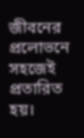জীবনের প্রলোভনে সহজেই প্রতারিত হয়।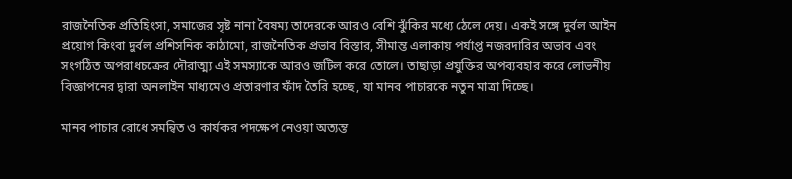রাজনৈতিক প্রতিহিংসা, সমাজের সৃষ্ট নানা বৈষম্য তাদেরকে আরও বেশি ঝুঁকির মধ্যে ঠেলে দেয়। একই সঙ্গে দুর্বল আইন প্রয়োগ কিংবা দুর্বল প্রশিসনিক কাঠামো, রাজনৈতিক প্রভাব বিস্তার, সীমান্ত এলাকায় পর্যাপ্ত নজরদারির অভাব এবং সংগঠিত অপরাধচক্রের দৌরাত্ম্য এই সমস্যাকে আরও জটিল করে তোলে। তাছাড়া প্রযুক্তির অপব্যবহার করে লোভনীয় বিজ্ঞাপনের দ্বারা অনলাইন মাধ্যমেও প্রতারণার ফাঁদ তৈরি হচ্ছে, যা মানব পাচারকে নতুন মাত্রা দিচ্ছে।

মানব পাচার রোধে সমন্বিত ও কার্যকর পদক্ষেপ নেওয়া অত্যন্ত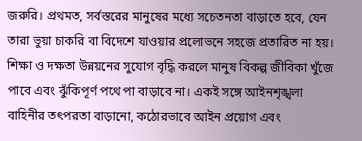জরুরি। প্রথমত, সর্বস্তরের মানুষের মধ্যে সচেতনতা বাড়াতে হবে, যেন তারা ভুয়া চাকরি বা বিদেশে যাওয়ার প্রলোভনে সহজে প্রতারিত না হয়। শিক্ষা ও দক্ষতা উন্নয়নের সুযোগ বৃদ্ধি করলে মানুষ বিকল্প জীবিকা খুঁজে পাবে এবং ঝুঁকিপূর্ণ পথে পা বাড়াবে না। একই সঙ্গে আইনশৃঙ্খলা বাহিনীর তৎপরতা বাড়ানো, কঠোরভাবে আইন প্রয়োগ এবং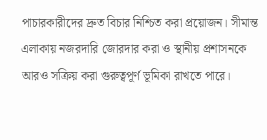পাচারকারীদের দ্রুত বিচার নিশ্চিত করা প্রয়োজন। সীমান্ত এলাকায় নজরদারি জোরদার করা ও স্থানীয় প্রশাসনকে আরও সক্রিয় করা গুরুত্বপূর্ণ ভূমিকা রাখতে পারে।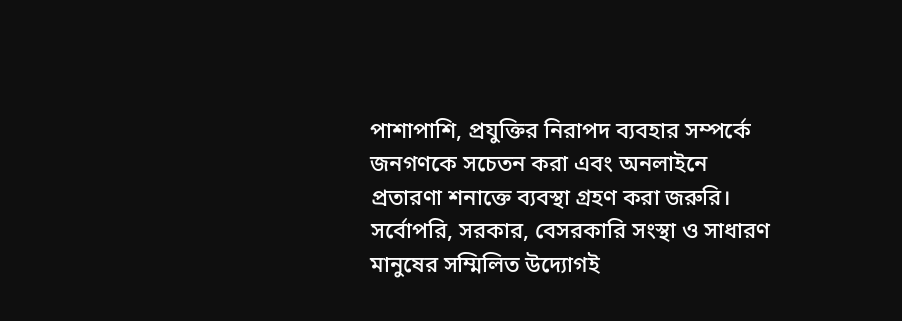পাশাপাশি, প্রযুক্তির নিরাপদ ব্যবহার সম্পর্কে জনগণকে সচেতন করা এবং অনলাইনে প্রতারণা শনাক্তে ব্যবস্থা গ্রহণ করা জরুরি।
সর্বোপরি, সরকার, বেসরকারি সংস্থা ও সাধারণ মানুষের সম্মিলিত উদ্যোগই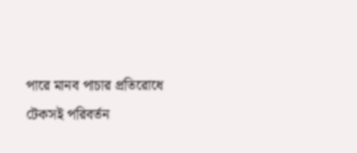পারে মানব পাচার প্রতিরোধে টেকসই পরিবর্তন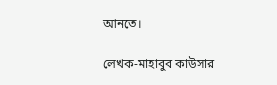আনতে।

লেখক-মাহাবুব কাউসার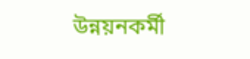উন্নয়নকর্মী